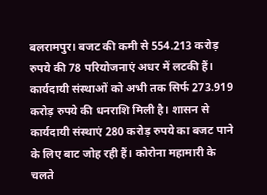बलरामपुर। बजट की कमी से 554.213 करोड़ रुपये की 78 परियोजनाएं अधर में लटकी हैं। कार्यदायी संस्थाओं को अभी तक सिर्फ 273.919 करोड़ रुपये की धनराशि मिली है। शासन से कार्यदायी संस्थाएं 280 करोड़ रुपये का बजट पाने के लिए बाट जोह रही हैं। कोरोना महामारी के चलते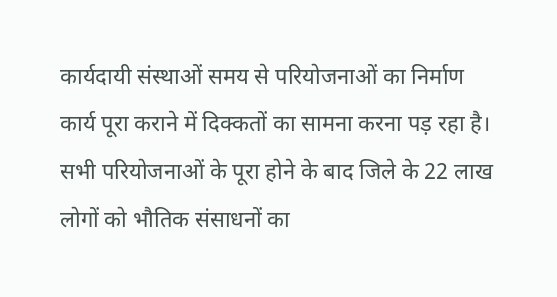कार्यदायी संस्थाओं समय से परियोजनाओं का निर्माण कार्य पूरा कराने में दिक्कतों का सामना करना पड़ रहा है। सभी परियोजनाओं के पूरा होने के बाद जिले के 22 लाख लोगों को भौतिक संसाधनों का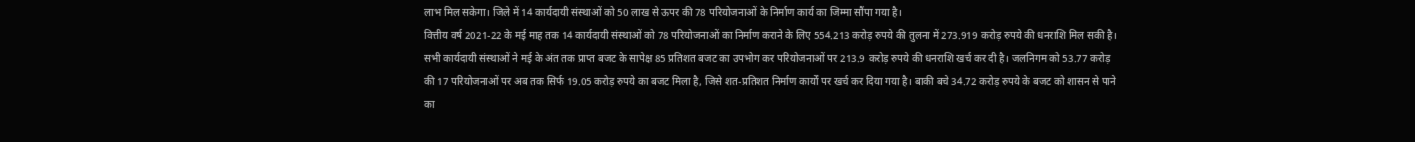लाभ मिल सकेगा। जिले में 14 कार्यदायी संस्थाओं को 50 लाख से ऊपर की 78 परियोजनाओं के निर्माण कार्य का जिम्मा सौंपा गया है।
वित्तीय वर्ष 2021-22 के मई माह तक 14 कार्यदायी संस्थाओं को 78 परियोजनाओं का निर्माण कराने के लिए 554.213 करोड़ रुपये की तुलना में 273.919 करोड़ रुपये की धनराशि मिल सकी है। सभी कार्यदायी संस्थाओं ने मई के अंत तक प्राप्त बजट के सापेक्ष 85 प्रतिशत बजट का उपभोग कर परियोजनाओं पर 213.9 करोड़ रुपये की धनराशि खर्च कर दी है। जलनिगम को 53.77 करोड़ की 17 परियोजनाओं पर अब तक सिर्फ 19.05 करोड़ रुपये का बजट मिला है, जिसे शत-प्रतिशत निर्माण कार्यों पर खर्च कर दिया गया है। बाकी बचे 34.72 करोड़ रुपये के बजट को शासन से पाने का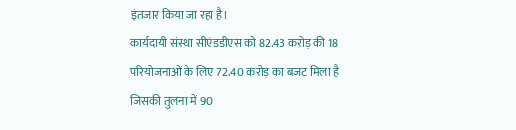इंतजार किया जा रहा है।
कार्यदायी संस्था सीएंडडीएस को 82.43 करोड़ की 18 परियोजनाओं के लिए 72.40 करोड़ का बजट मिला है जिसकी तुलना में 90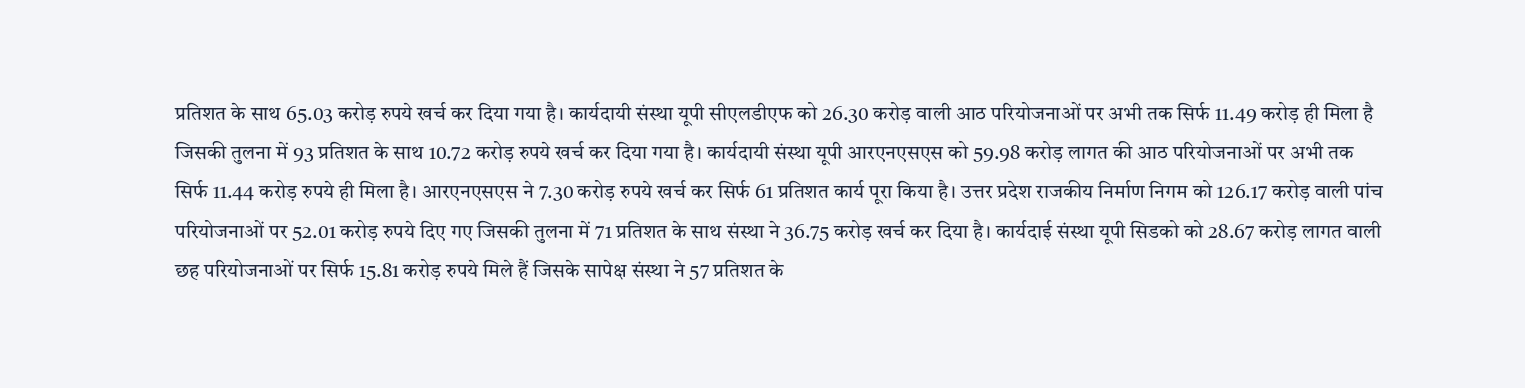प्रतिशत के साथ 65.03 करोड़ रुपये खर्च कर दिया गया है। कार्यदायी संस्था यूपी सीएलडीएफ को 26.30 करोड़ वाली आठ परियोजनाओं पर अभी तक सिर्फ 11.49 करोड़ ही मिला है जिसकी तुलना में 93 प्रतिशत के साथ 10.72 करोड़ रुपये खर्च कर दिया गया है। कार्यदायी संस्था यूपी आरएनएसएस को 59.98 करोड़ लागत की आठ परियोजनाओं पर अभी तक सिर्फ 11.44 करोड़ रुपये ही मिला है। आरएनएसएस ने 7.30 करोड़ रुपये खर्च कर सिर्फ 61 प्रतिशत कार्य पूरा किया है। उत्तर प्रदेश राजकीय निर्माण निगम को 126.17 करोड़ वाली पांच परियोजनाओं पर 52.01 करोड़ रुपये दिए गए जिसकी तुलना में 71 प्रतिशत के साथ संस्था ने 36.75 करोड़ खर्च कर दिया है। कार्यदाई संस्था यूपी सिडको को 28.67 करोड़ लागत वाली छह परियोजनाओं पर सिर्फ 15.81 करोड़ रुपये मिले हैं जिसके सापेक्ष संस्था ने 57 प्रतिशत के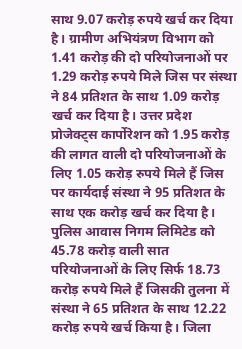साथ 9.07 करोड़ रुपये खर्च कर दिया है। ग्रामीण अभियंत्रण विभाग को 1.41 करोड़ की दो परियोजनाओं पर 1.29 करोड़ रुपये मिले जिस पर संस्था ने 84 प्रतिशत के साथ 1.09 करोड़ खर्च कर दिया है। उत्तर प्रदेश प्रोजेक्ट्स कार्पोरेशन को 1.95 करोड़ की लागत वाली दो परियोजनाओं के लिए 1.05 करोड़ रुपये मिले हैं जिस पर कार्यदाई संस्था ने 95 प्रतिशत के साथ एक करोड़ खर्च कर दिया है।
पुलिस आवास निगम लिमिटेड को 45.78 करोड़ वाली सात परियोजनाओं के लिए सिर्फ 18.73 करोड़ रुपये मिले हैं जिसकी तुलना में संस्था ने 65 प्रतिशत के साथ 12.22 करोड़ रुपये खर्च किया है। जिला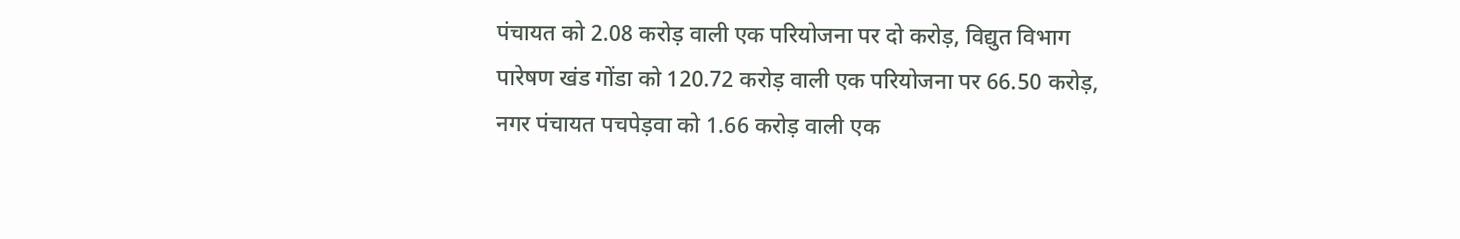पंचायत को 2.08 करोड़ वाली एक परियोजना पर दो करोड़, विद्युत विभाग पारेषण खंड गोंडा को 120.72 करोड़ वाली एक परियोजना पर 66.50 करोड़, नगर पंचायत पचपेड़वा को 1.66 करोड़ वाली एक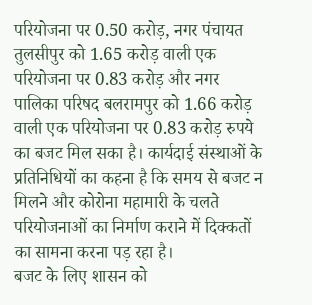परियोजना पर 0.50 करोड़, नगर पंचायत तुलसीपुर को 1.65 करोड़ वाली एक परियोजना पर 0.83 करोड़ और नगर पालिका परिषद बलरामपुर को 1.66 करोड़ वाली एक परियोजना पर 0.83 करोड़ रुपये का बजट मिल सका है। कार्यदाई संस्थाओं के प्रतिनिधियों का कहना है कि समय से बजट न मिलने और कोरोना महामारी के चलते परियोजनाओं का निर्माण कराने में दिक्कतों का सामना करना पड़ रहा है।
बजट के लिए शासन को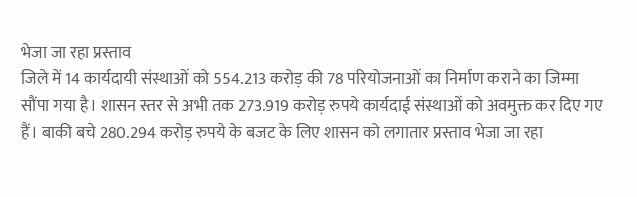भेजा जा रहा प्रस्ताव
जिले में 14 कार्यदायी संस्थाओं को 554.213 करोड़ की 78 परियोजनाओं का निर्माण कराने का जिम्मा सौंपा गया है। शासन स्तर से अभी तक 273.919 करोड़ रुपये कार्यदाई संस्थाओं को अवमुक्त कर दिए गए हैं। बाकी बचे 280.294 करोड़ रुपये के बजट के लिए शासन को लगातार प्रस्ताव भेजा जा रहा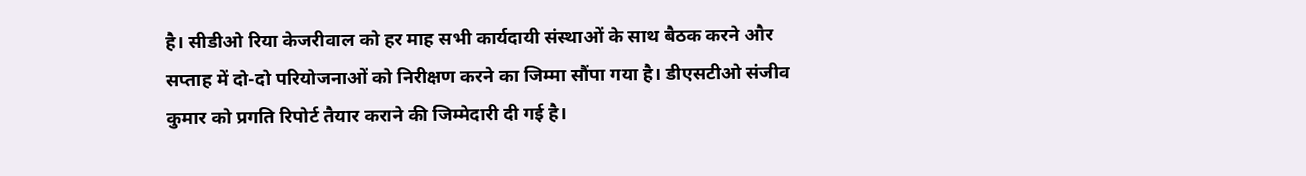है। सीडीओ रिया केजरीवाल को हर माह सभी कार्यदायी संस्थाओं के साथ बैठक करने और सप्ताह में दो-दो परियोजनाओं को निरीक्षण करने का जिम्मा सौंपा गया है। डीएसटीओ संजीव कुमार को प्रगति रिपोर्ट तैयार कराने की जिम्मेदारी दी गई है।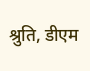श्रुति, डीएम